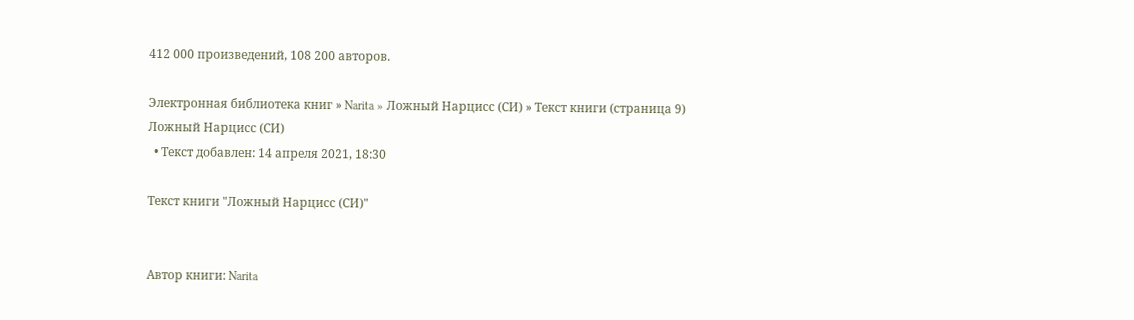412 000 произведений, 108 200 авторов.

Электронная библиотека книг » Narita » Ложный Нарцисс (СИ) » Текст книги (страница 9)
Ложный Нарцисс (СИ)
  • Текст добавлен: 14 апреля 2021, 18:30

Текст книги "Ложный Нарцисс (СИ)"


Автор книги: Narita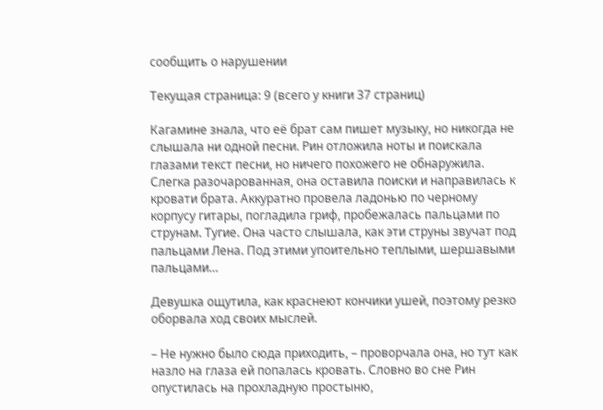сообщить о нарушении

Текущая страница: 9 (всего у книги 37 страниц)

Кагамине знала, что её брат сам пишет музыку, но никогда не слышала ни одной песни. Рин отложила ноты и поискала глазами текст песни, но ничего похожего не обнаружила. Слегка разочарованная, она оставила поиски и направилась к кровати брата. Аккуратно провела ладонью по черному корпусу гитары, погладила гриф, пробежалась пальцами по струнам. Тугие. Она часто слышала, как эти струны звучат под пальцами Лена. Под этими упоительно теплыми, шершавыми пальцами…

Девушка ощутила, как краснеют кончики ушей, поэтому резко оборвала ход своих мыслей.

– Не нужно было сюда приходить, – проворчала она, но тут как назло на глаза ей попалась кровать. Словно во сне Рин опустилась на прохладную простыню,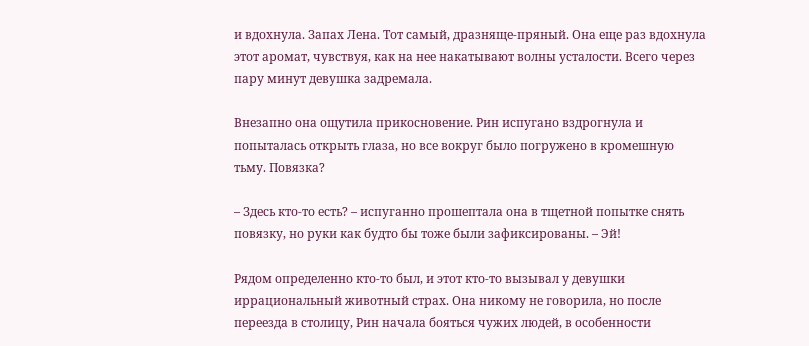и вдохнула. Запах Лена. Тот самый, дразняще-пряный. Она еще раз вдохнула этот аромат, чувствуя, как на нее накатывают волны усталости. Всего через пару минут девушка задремала.

Внезапно она ощутила прикосновение. Рин испугано вздрогнула и попыталась открыть глаза, но все вокруг было погружено в кромешную тьму. Повязка?

– Здесь кто-то есть? – испуганно прошептала она в тщетной попытке снять повязку, но руки как будто бы тоже были зафиксированы. – Эй!

Рядом определенно кто-то был, и этот кто-то вызывал у девушки иррациональный животный страх. Она никому не говорила, но после переезда в столицу, Рин начала бояться чужих людей, в особенности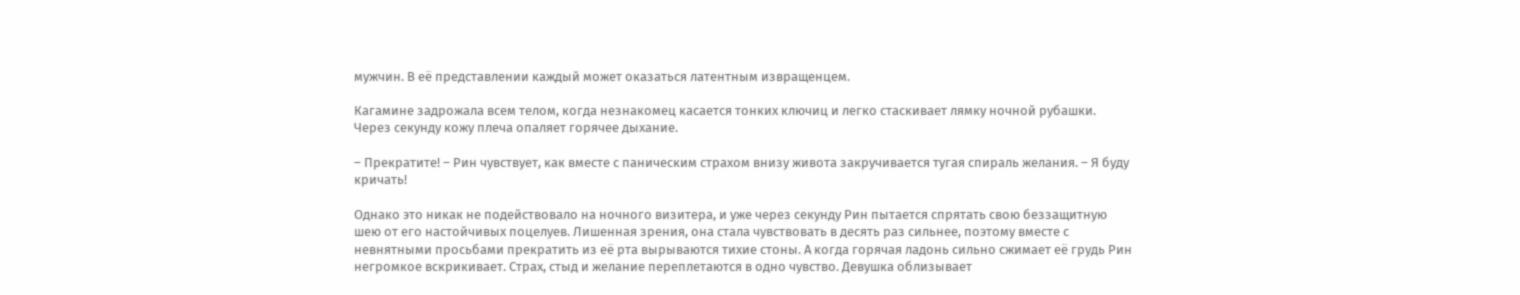мужчин. В её представлении каждый может оказаться латентным извращенцем.

Кагамине задрожала всем телом, когда незнакомец касается тонких ключиц и легко стаскивает лямку ночной рубашки. Через секунду кожу плеча опаляет горячее дыхание.

– Прекратите! – Рин чувствует, как вместе с паническим страхом внизу живота закручивается тугая спираль желания. – Я буду кричать!

Однако это никак не подействовало на ночного визитера, и уже через секунду Рин пытается спрятать свою беззащитную шею от его настойчивых поцелуев. Лишенная зрения, она стала чувствовать в десять раз сильнее, поэтому вместе с невнятными просьбами прекратить из её рта вырываются тихие стоны. А когда горячая ладонь сильно сжимает её грудь Рин негромкое вскрикивает. Страх, стыд и желание переплетаются в одно чувство. Девушка облизывает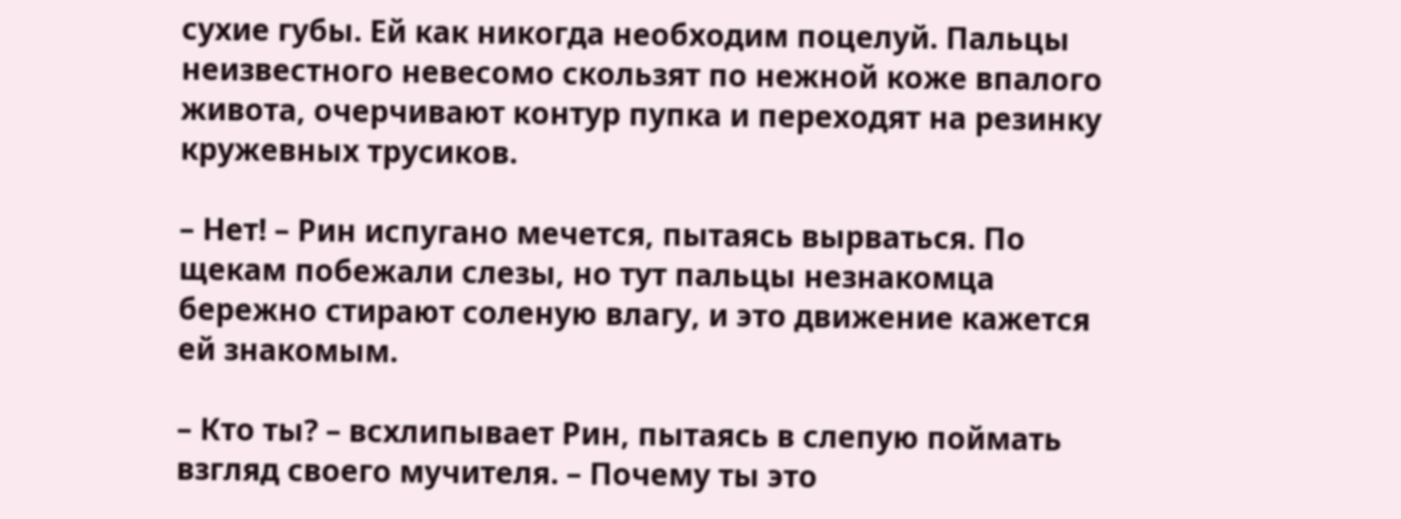сухие губы. Ей как никогда необходим поцелуй. Пальцы неизвестного невесомо скользят по нежной коже впалого живота, очерчивают контур пупка и переходят на резинку кружевных трусиков.

– Нет! – Рин испугано мечется, пытаясь вырваться. По щекам побежали слезы, но тут пальцы незнакомца бережно стирают соленую влагу, и это движение кажется ей знакомым.

– Кто ты? – всхлипывает Рин, пытаясь в слепую поймать взгляд своего мучителя. – Почему ты это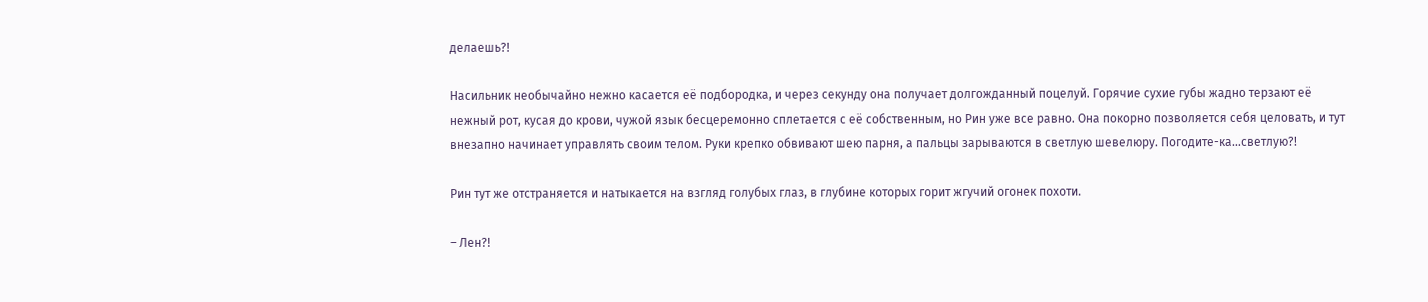делаешь?!

Насильник необычайно нежно касается её подбородка, и через секунду она получает долгожданный поцелуй. Горячие сухие губы жадно терзают её нежный рот, кусая до крови, чужой язык бесцеремонно сплетается с её собственным, но Рин уже все равно. Она покорно позволяется себя целовать, и тут внезапно начинает управлять своим телом. Руки крепко обвивают шею парня, а пальцы зарываются в светлую шевелюру. Погодите-ка…светлую?!

Рин тут же отстраняется и натыкается на взгляд голубых глаз, в глубине которых горит жгучий огонек похоти.

– Лен?!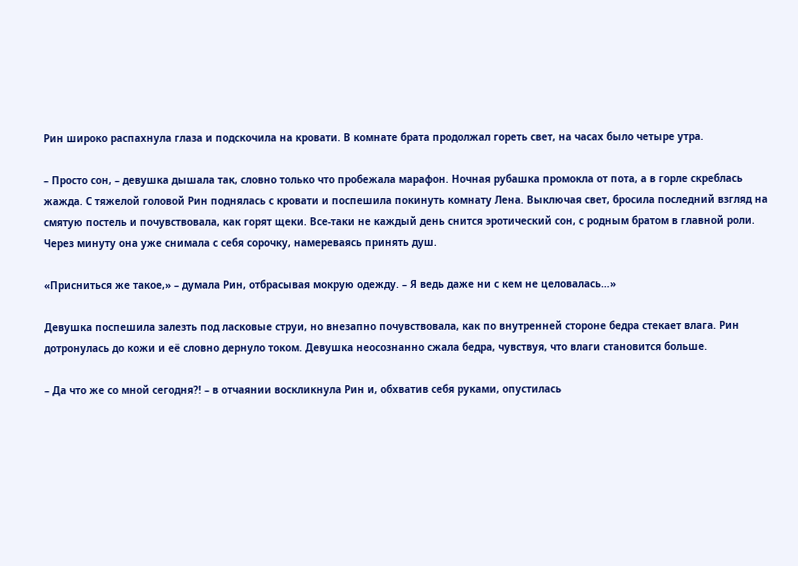Рин широко распахнула глаза и подскочила на кровати. В комнате брата продолжал гореть свет, на часах было четыре утра.

– Просто сон, – девушка дышала так, словно только что пробежала марафон. Ночная рубашка промокла от пота, а в горле скреблась жажда. С тяжелой головой Рин поднялась с кровати и поспешила покинуть комнату Лена. Выключая свет, бросила последний взгляд на смятую постель и почувствовала, как горят щеки. Все-таки не каждый день снится эротический сон, с родным братом в главной роли. Через минуту она уже снимала с себя сорочку, намереваясь принять душ.

«Присниться же такое,» – думала Рин, отбрасывая мокрую одежду. – Я ведь даже ни с кем не целовалась…»

Девушка поспешила залезть под ласковые струи, но внезапно почувствовала, как по внутренней стороне бедра стекает влага. Рин дотронулась до кожи и её словно дернуло током. Девушка неосознанно сжала бедра, чувствуя, что влаги становится больше.

– Да что же со мной сегодня?! – в отчаянии воскликнула Рин и, обхватив себя руками, опустилась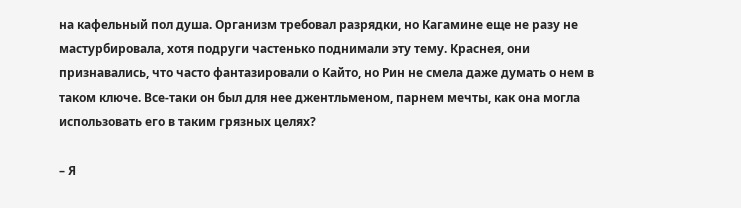на кафельный пол душа. Организм требовал разрядки, но Кагамине еще не разу не мастурбировала, хотя подруги частенько поднимали эту тему. Краснея, они признавались, что часто фантазировали о Кайто, но Рин не смела даже думать о нем в таком ключе. Все-таки он был для нее джентльменом, парнем мечты, как она могла использовать его в таким грязных целях?

– Я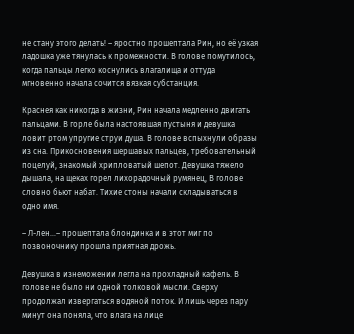не стану этого делать! – яростно прошептала Рин, но её узкая ладошка уже тянулась к промежности. В голове помутилось, когда пальцы легко коснулись влагалища и оттуда мгновенно начала сочится вязкая субстанция.

Краснея как никогда в жизни, Рин начала медленно двигать пальцами. В горле была настоявшая пустыня и девушка ловит ртом упругие струи душа. В голове вспыхнули образы из сна. Прикосновения шершавых пальцев, требовательный поцелуй, знакомый хрипловатый шепот. Девушка тяжело дышала, на щеках горел лихорадочный румянец, В голове словно бьют набат. Тихие стоны начали складываться в одно имя.

– Л-лен…– прошептала блондинка и в этот миг по позвоночнику прошла приятная дрожь.

Девушка в изнеможении легла на прохладный кафель. В голове не было ни одной толковой мысли. Сверху продолжал извергаться водяной поток. И лишь через пару минут она поняла, что влага на лице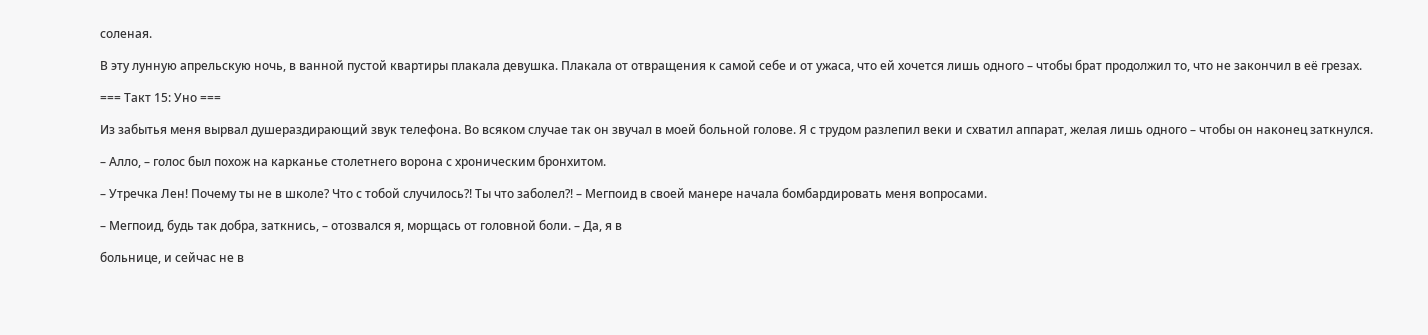соленая.

В эту лунную апрельскую ночь, в ванной пустой квартиры плакала девушка. Плакала от отвращения к самой себе и от ужаса, что ей хочется лишь одного – чтобы брат продолжил то, что не закончил в её грезах.

=== Такт 15: Уно ===

Из забытья меня вырвал душераздирающий звук телефона. Во всяком случае так он звучал в моей больной голове. Я с трудом разлепил веки и схватил аппарат, желая лишь одного – чтобы он наконец заткнулся.

– Алло, – голос был похож на карканье столетнего ворона с хроническим бронхитом.

– Утречка Лен! Почему ты не в школе? Что с тобой случилось?! Ты что заболел?! – Мегпоид в своей манере начала бомбардировать меня вопросами.

– Мегпоид, будь так добра, заткнись, – отозвался я, морщась от головной боли. – Да, я в

больнице, и сейчас не в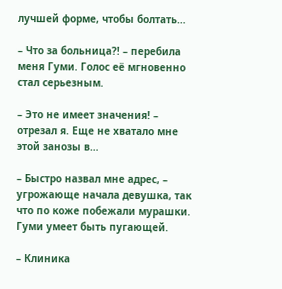лучшей форме, чтобы болтать…

– Что за больница?! – перебила меня Гуми. Голос её мгновенно стал серьезным.

– Это не имеет значения! – отрезал я. Еще не хватало мне этой занозы в…

– Быстро назвал мне адрес, – угрожающе начала девушка, так что по коже побежали мурашки. Гуми умеет быть пугающей.

– Клиника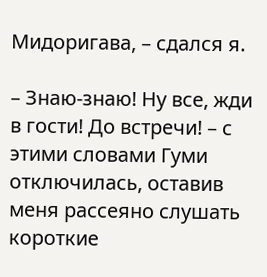Мидоригава, – сдался я.

– Знаю-знаю! Ну все, жди в гости! До встречи! – с этими словами Гуми отключилась, оставив меня рассеяно слушать короткие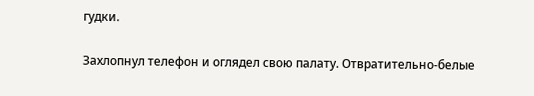гудки.

Захлопнул телефон и оглядел свою палату. Отвратительно-белые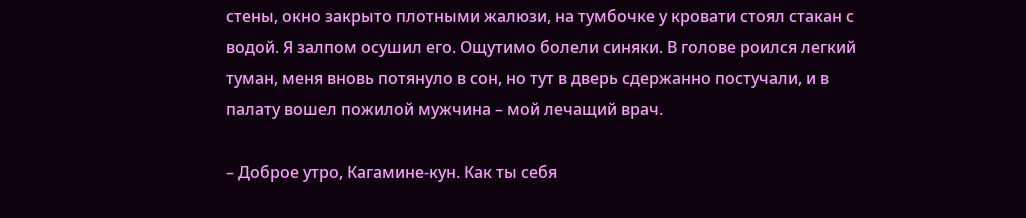стены, окно закрыто плотными жалюзи, на тумбочке у кровати стоял стакан с водой. Я залпом осушил его. Ощутимо болели синяки. В голове роился легкий туман, меня вновь потянуло в сон, но тут в дверь сдержанно постучали, и в палату вошел пожилой мужчина – мой лечащий врач.

– Доброе утро, Кагамине-кун. Как ты себя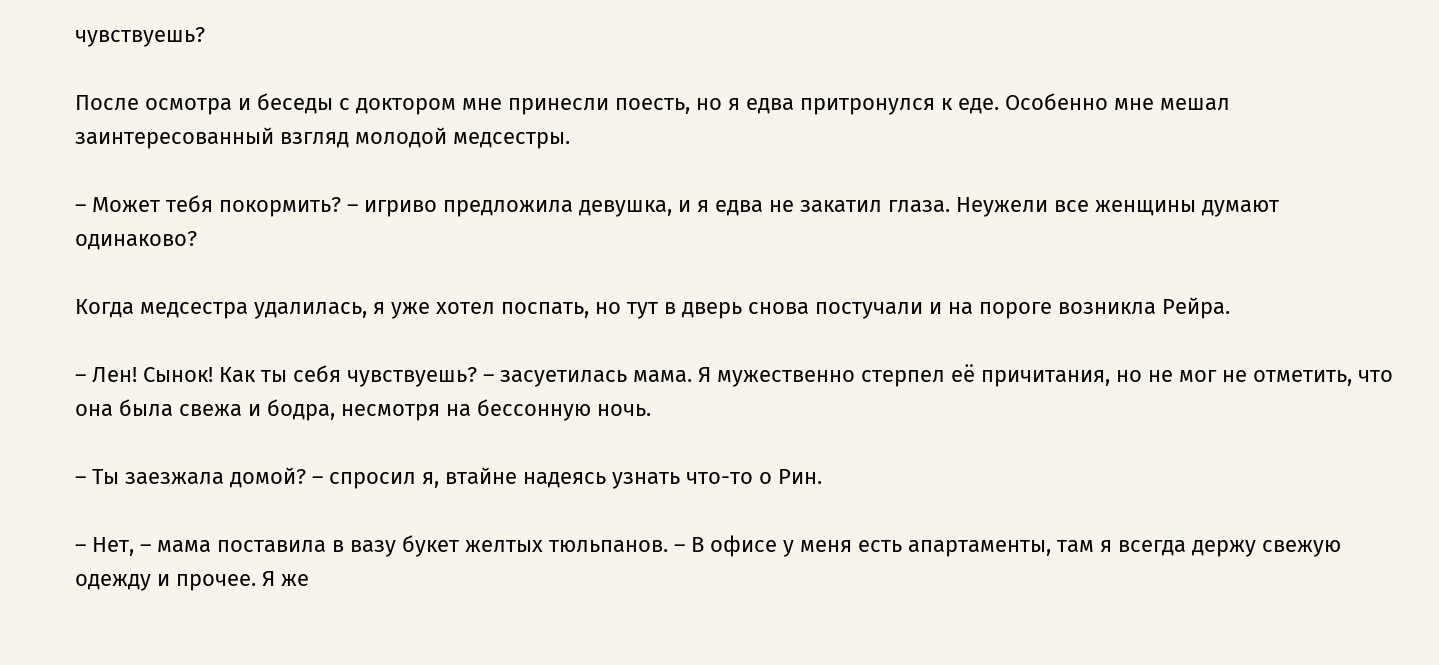чувствуешь?

После осмотра и беседы с доктором мне принесли поесть, но я едва притронулся к еде. Особенно мне мешал заинтересованный взгляд молодой медсестры.

– Может тебя покормить? – игриво предложила девушка, и я едва не закатил глаза. Неужели все женщины думают одинаково?

Когда медсестра удалилась, я уже хотел поспать, но тут в дверь снова постучали и на пороге возникла Рейра.

– Лен! Сынок! Как ты себя чувствуешь? – засуетилась мама. Я мужественно стерпел её причитания, но не мог не отметить, что она была свежа и бодра, несмотря на бессонную ночь.

– Ты заезжала домой? – спросил я, втайне надеясь узнать что-то о Рин.

– Нет, – мама поставила в вазу букет желтых тюльпанов. – В офисе у меня есть апартаменты, там я всегда держу свежую одежду и прочее. Я же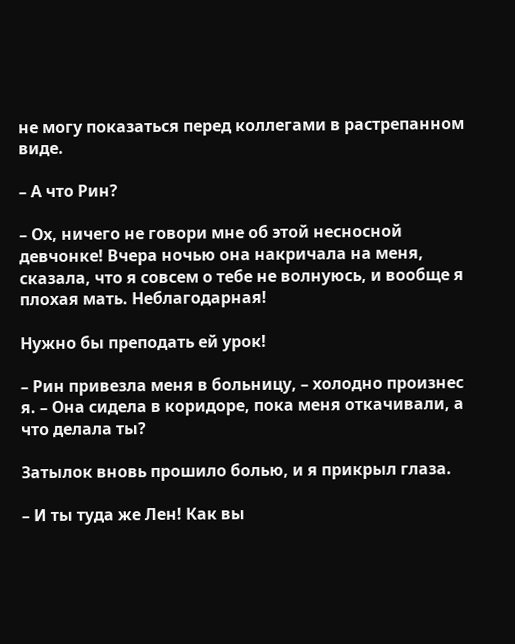не могу показаться перед коллегами в растрепанном виде.

– А что Рин?

– Ох, ничего не говори мне об этой несносной девчонке! Вчера ночью она накричала на меня, сказала, что я совсем о тебе не волнуюсь, и вообще я плохая мать. Неблагодарная!

Нужно бы преподать ей урок!

– Рин привезла меня в больницу, – холодно произнес я. – Она сидела в коридоре, пока меня откачивали, а что делала ты?

Затылок вновь прошило болью, и я прикрыл глаза.

– И ты туда же Лен! Как вы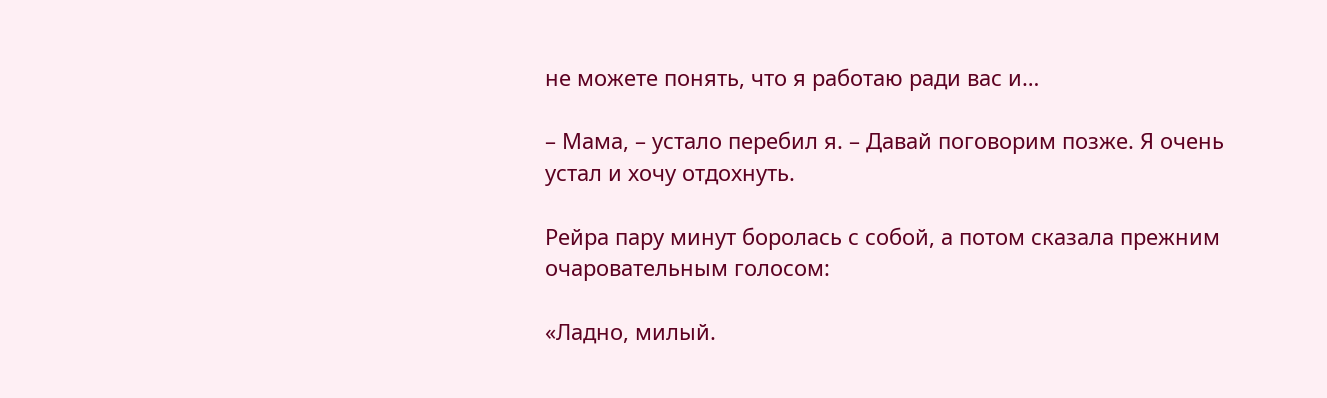не можете понять, что я работаю ради вас и…

– Мама, – устало перебил я. – Давай поговорим позже. Я очень устал и хочу отдохнуть.

Рейра пару минут боролась с собой, а потом сказала прежним очаровательным голосом:

«Ладно, милый.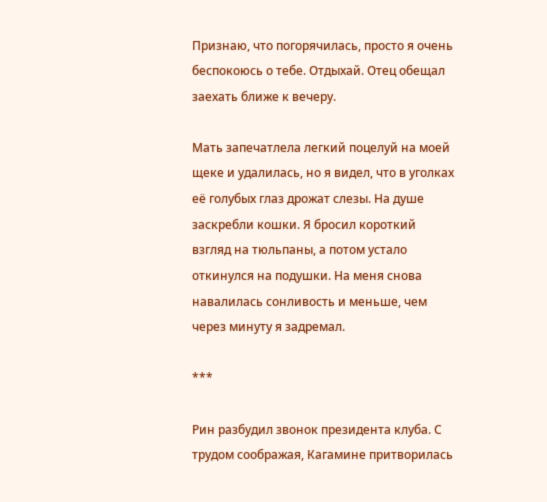Признаю, что погорячилась, просто я очень беспокоюсь о тебе. Отдыхай. Отец обещал заехать ближе к вечеру.

Мать запечатлела легкий поцелуй на моей щеке и удалилась, но я видел, что в уголках её голубых глаз дрожат слезы. На душе заскребли кошки. Я бросил короткий взгляд на тюльпаны, а потом устало откинулся на подушки. На меня снова навалилась сонливость и меньше, чем через минуту я задремал.

***

Рин разбудил звонок президента клуба. С трудом соображая, Кагамине притворилась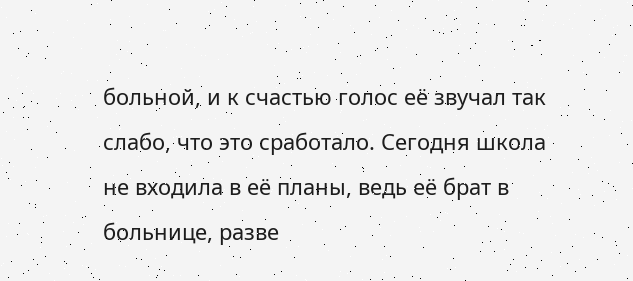больной, и к счастью голос её звучал так слабо, что это сработало. Сегодня школа не входила в её планы, ведь её брат в больнице, разве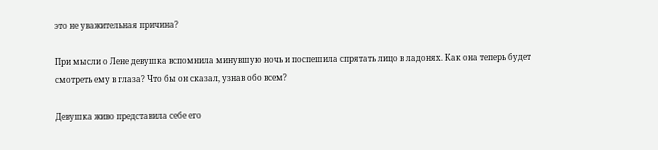это не уважительная причина?

При мысли о Лене девушка вспомнила минувшую ночь и поспешила спрятать лицо в ладонях. Как она теперь будет смотреть ему в глаза? Что бы он сказал, узнав обо всем?

Девушка живо представила себе его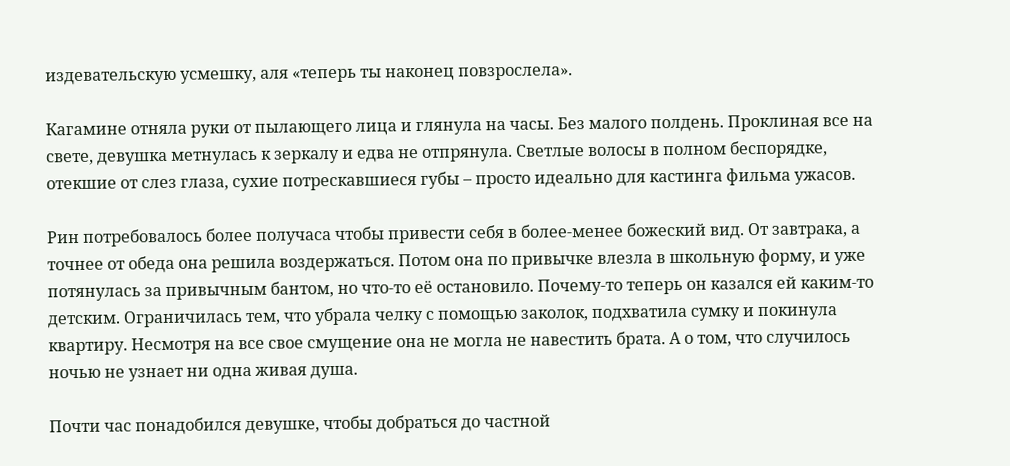издевательскую усмешку, аля «теперь ты наконец повзрослела».

Кагамине отняла руки от пылающего лица и глянула на часы. Без малого полдень. Проклиная все на свете, девушка метнулась к зеркалу и едва не отпрянула. Светлые волосы в полном беспорядке, отекшие от слез глаза, сухие потрескавшиеся губы – просто идеально для кастинга фильма ужасов.

Рин потребовалось более получаса чтобы привести себя в более-менее божеский вид. От завтрака, а точнее от обеда она решила воздержаться. Потом она по привычке влезла в школьную форму, и уже потянулась за привычным бантом, но что-то её остановило. Почему-то теперь он казался ей каким-то детским. Ограничилась тем, что убрала челку с помощью заколок, подхватила сумку и покинула квартиру. Несмотря на все свое смущение она не могла не навестить брата. А о том, что случилось ночью не узнает ни одна живая душа.

Почти час понадобился девушке, чтобы добраться до частной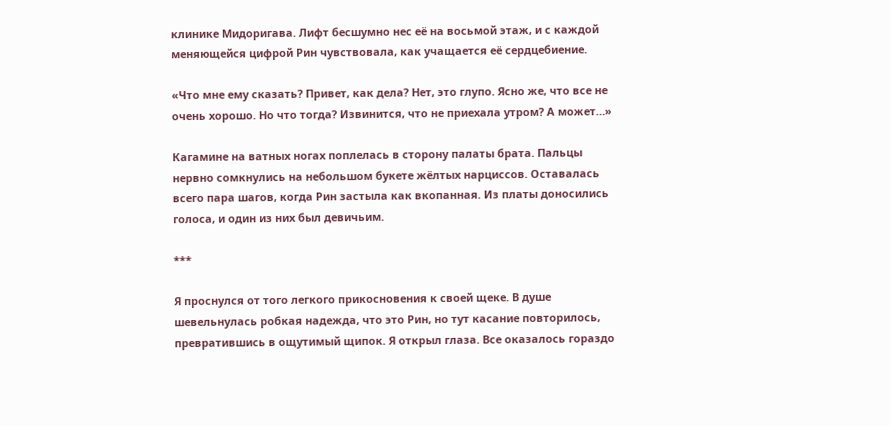клинике Мидоригава. Лифт бесшумно нес её на восьмой этаж, и с каждой меняющейся цифрой Рин чувствовала, как учащается её сердцебиение.

«Что мне ему сказать? Привет, как дела? Нет, это глупо. Ясно же, что все не очень хорошо. Но что тогда? Извинится, что не приехала утром? А может…»

Кагамине на ватных ногах поплелась в сторону палаты брата. Пальцы нервно сомкнулись на небольшом букете жёлтых нарциссов. Оставалась всего пара шагов, когда Рин застыла как вкопанная. Из платы доносились голоса, и один из них был девичьим.

***

Я проснулся от того легкого прикосновения к своей щеке. В душе шевельнулась робкая надежда, что это Рин, но тут касание повторилось, превратившись в ощутимый щипок. Я открыл глаза. Все оказалось гораздо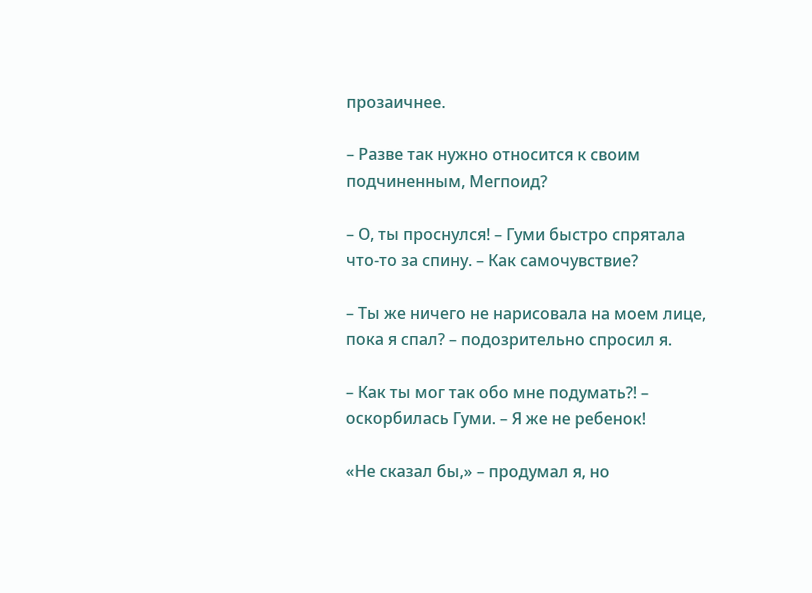прозаичнее.

– Разве так нужно относится к своим подчиненным, Мегпоид?

– О, ты проснулся! – Гуми быстро спрятала что-то за спину. – Как самочувствие?

– Ты же ничего не нарисовала на моем лице, пока я спал? – подозрительно спросил я.

– Как ты мог так обо мне подумать?! – оскорбилась Гуми. – Я же не ребенок!

«Не сказал бы,» – продумал я, но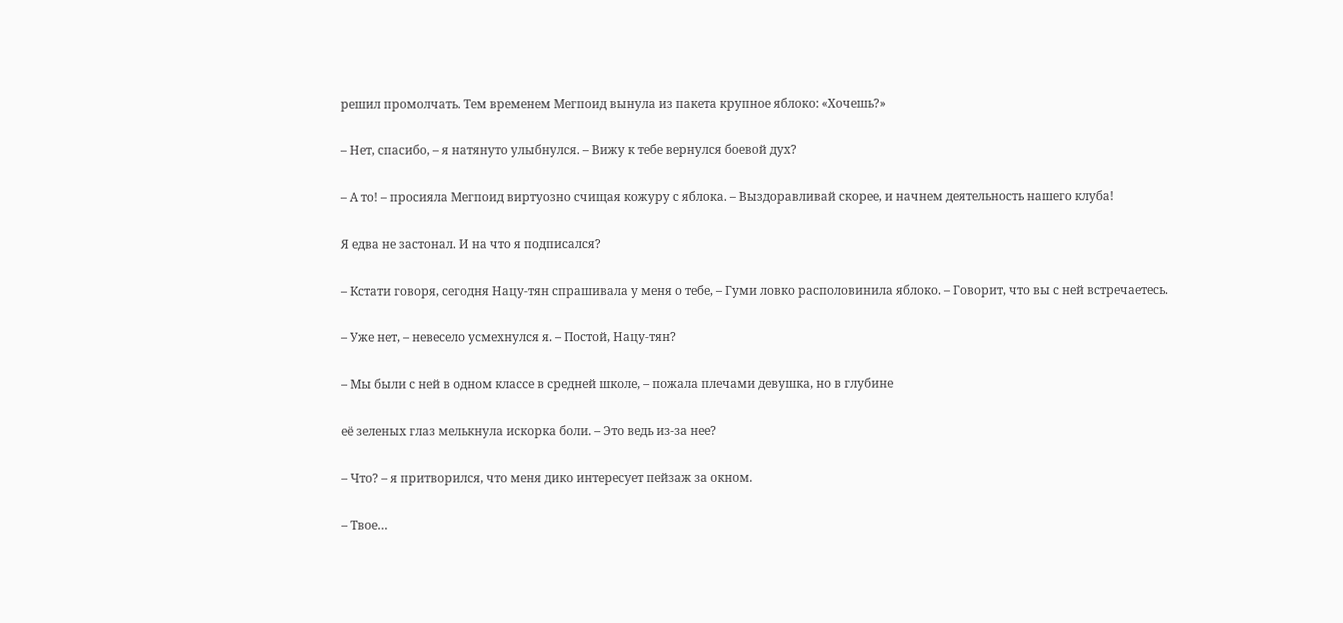решил промолчать. Тем временем Мегпоид вынула из пакета крупное яблоко: «Хочешь?»

– Нет, спасибо, – я натянуто улыбнулся. – Вижу к тебе вернулся боевой дух?

– А то! – просияла Мегпоид виртуозно счищая кожуру с яблока. – Выздоравливай скорее, и начнем деятельность нашего клуба!

Я едва не застонал. И на что я подписался?

– Кстати говоря, сегодня Нацу-тян спрашивала у меня о тебе, – Гуми ловко располовинила яблоко. – Говорит, что вы с ней встречаетесь.

– Уже нет, – невесело усмехнулся я. – Постой, Нацу-тян?

– Мы были с ней в одном классе в средней школе, – пожала плечами девушка, но в глубине

её зеленых глаз мелькнула искорка боли. – Это ведь из-за нее?

– Что? – я притворился, что меня дико интересует пейзаж за окном.

– Твое…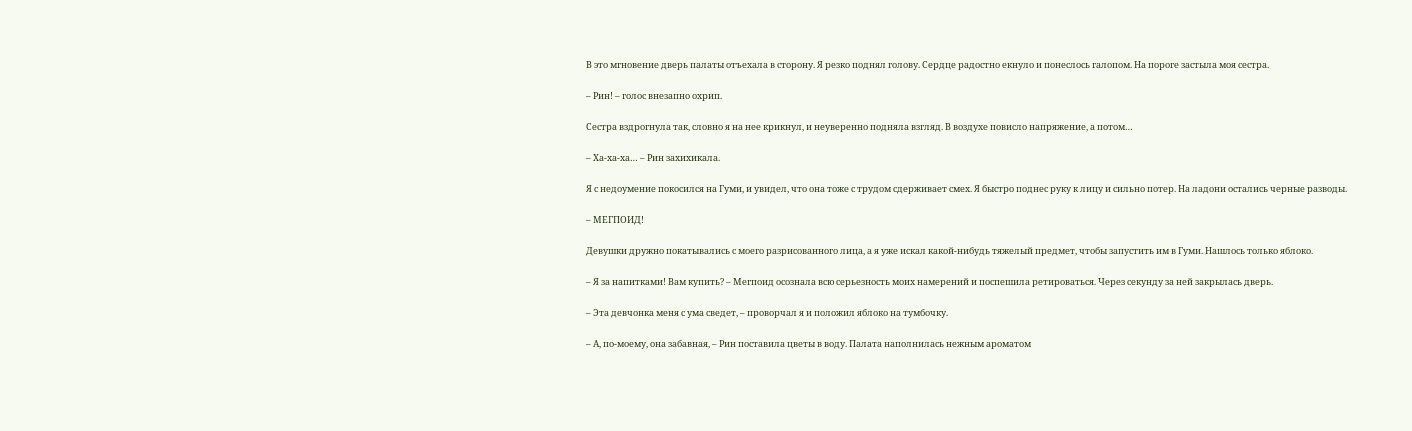В это мгновение дверь палаты отъехала в сторону. Я резко поднял голову. Сердце радостно екнуло и понеслось галопом. На пороге застыла моя сестра.

– Рин! – голос внезапно охрип.

Сестра вздрогнула так, словно я на нее крикнул, и неуверенно подняла взгляд. В воздухе повисло напряжение, а потом…

– Ха-ха-ха… – Рин захихикала.

Я с недоумение покосился на Гуми, и увидел, что она тоже с трудом сдерживает смех. Я быстро поднес руку к лицу и сильно потер. На ладони остались черные разводы.

– МЕГПОИД!

Девушки дружно покатывались с моего разрисованного лица, а я уже искал какой-нибудь тяжелый предмет, чтобы запустить им в Гуми. Нашлось только яблоко.

– Я за напитками! Вам купить? – Мегпоид осознала всю серьезность моих намерений и поспешила ретироваться. Через секунду за ней закрылась дверь.

– Эта девчонка меня с ума сведет, – проворчал я и положил яблоко на тумбочку.

– А, по-моему, она забавная, – Рин поставила цветы в воду. Палата наполнилась нежным ароматом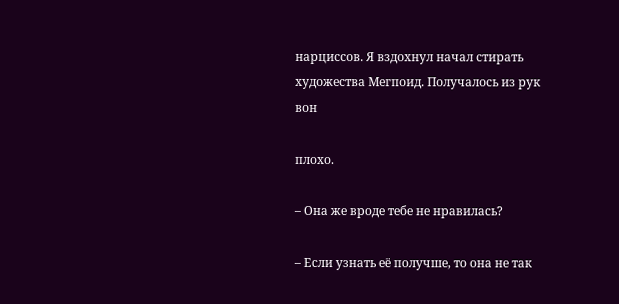нарциссов. Я вздохнул начал стирать художества Мегпоид. Получалось из рук вон

плохо.

– Она же вроде тебе не нравилась?

– Если узнать её получше, то она не так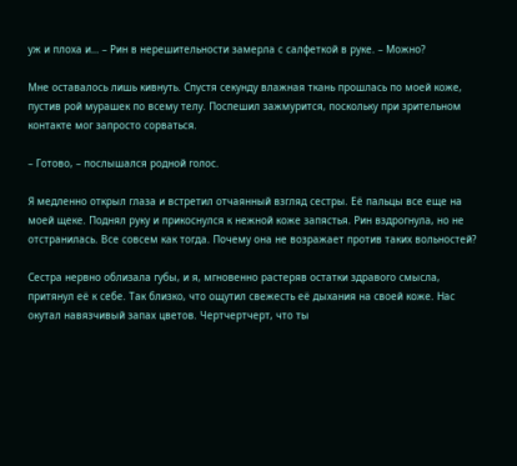уж и плоха и… – Рин в нерешительности замерла с салфеткой в руке. – Можно?

Мне оставалось лишь кивнуть. Спустя секунду влажная ткань прошлась по моей коже, пустив рой мурашек по всему телу. Поспешил зажмурится, поскольку при зрительном контакте мог запросто сорваться.

– Готово, – послышался родной голос.

Я медленно открыл глаза и встретил отчаянный взгляд сестры. Её пальцы все еще на моей щеке. Поднял руку и прикоснулся к нежной коже запястья. Рин вздрогнула, но не отстранилась. Все совсем как тогда. Почему она не возражает против таких вольностей?

Сестра нервно облизала губы, и я, мгновенно растеряв остатки здравого смысла, притянул её к себе. Так близко, что ощутил свежесть её дыхания на своей коже. Нас окутал навязчивый запах цветов. Чертчертчерт, что ты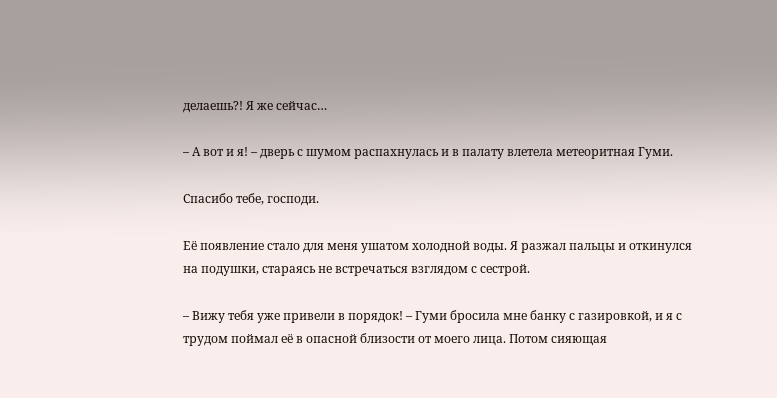делаешь?! Я же сейчас…

– А вот и я! – дверь с шумом распахнулась и в палату влетела метеоритная Гуми.

Спасибо тебе, господи.

Её появление стало для меня ушатом холодной воды. Я разжал пальцы и откинулся на подушки, стараясь не встречаться взглядом с сестрой.

– Вижу тебя уже привели в порядок! – Гуми бросила мне банку с газировкой, и я с трудом поймал её в опасной близости от моего лица. Потом сияющая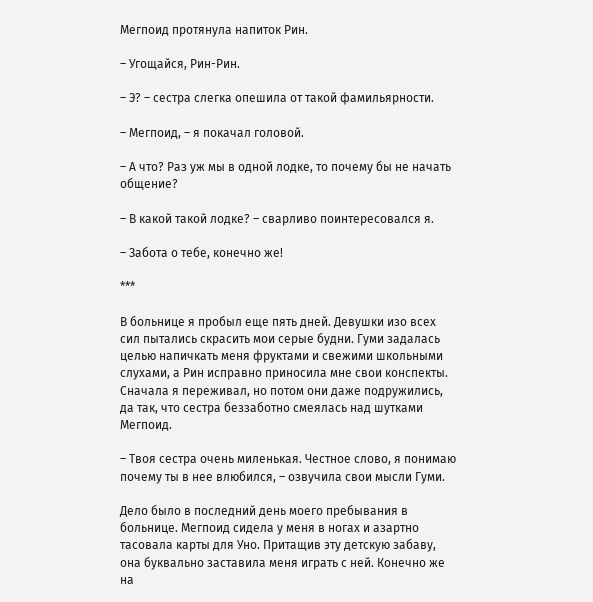Мегпоид протянула напиток Рин.

– Угощайся, Рин-Рин.

– Э? – сестра слегка опешила от такой фамильярности.

– Мегпоид, – я покачал головой.

– А что? Раз уж мы в одной лодке, то почему бы не начать общение?

– В какой такой лодке? – сварливо поинтересовался я.

– Забота о тебе, конечно же!

***

В больнице я пробыл еще пять дней. Девушки изо всех сил пытались скрасить мои серые будни. Гуми задалась целью напичкать меня фруктами и свежими школьными слухами, а Рин исправно приносила мне свои конспекты. Сначала я переживал, но потом они даже подружились, да так, что сестра беззаботно смеялась над шутками Мегпоид.

– Твоя сестра очень миленькая. Честное слово, я понимаю почему ты в нее влюбился, – озвучила свои мысли Гуми.

Дело было в последний день моего пребывания в больнице. Мегпоид сидела у меня в ногах и азартно тасовала карты для Уно. Притащив эту детскую забаву, она буквально заставила меня играть с ней. Конечно же на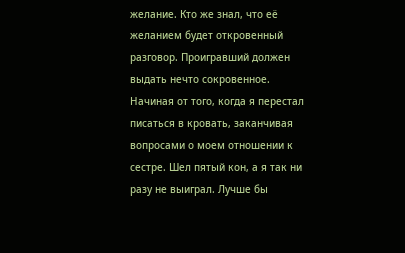желание. Кто же знал, что её желанием будет откровенный разговор. Проигравший должен выдать нечто сокровенное. Начиная от того, когда я перестал писаться в кровать, заканчивая вопросами о моем отношении к сестре. Шел пятый кон, а я так ни разу не выиграл. Лучше бы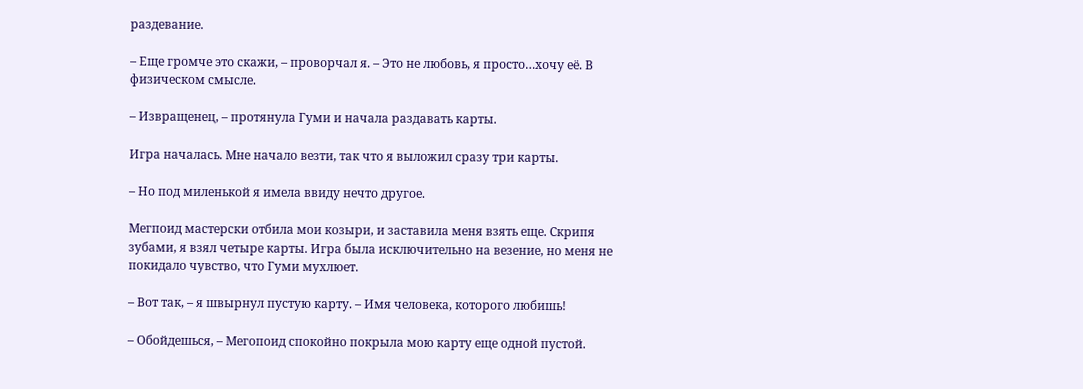раздевание.

– Еще громче это скажи, – проворчал я. – Это не любовь, я просто…хочу её. В физическом смысле.

– Извращенец, – протянула Гуми и начала раздавать карты.

Игра началась. Мне начало везти, так что я выложил сразу три карты.

– Но под миленькой я имела ввиду нечто другое.

Мегпоид мастерски отбила мои козыри, и заставила меня взять еще. Скрипя зубами, я взял четыре карты. Игра была исключительно на везение, но меня не покидало чувство, что Гуми мухлюет.

– Вот так, – я швырнул пустую карту. – Имя человека, которого любишь!

– Обойдешься, – Мегопоид спокойно покрыла мою карту еще одной пустой.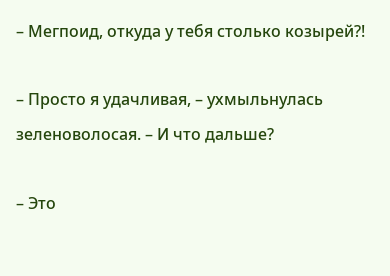– Мегпоид, откуда у тебя столько козырей?!

– Просто я удачливая, – ухмыльнулась зеленоволосая. – И что дальше?

– Это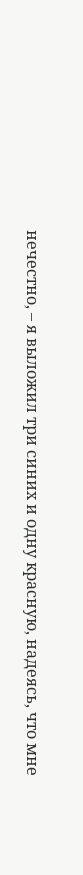нечестно, – я выложил три синих и одну красную, надеясь, что мне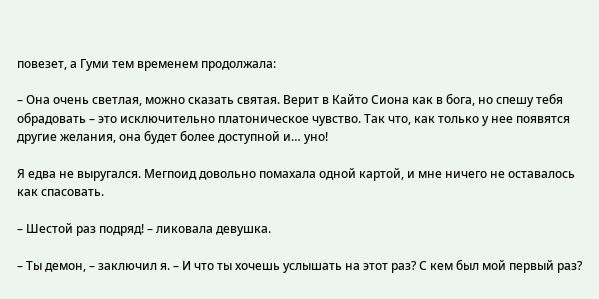повезет, а Гуми тем временем продолжала:

– Она очень светлая, можно сказать святая. Верит в Кайто Сиона как в бога, но спешу тебя обрадовать – это исключительно платоническое чувство. Так что, как только у нее появятся другие желания, она будет более доступной и… уно!

Я едва не выругался. Мегпоид довольно помахала одной картой, и мне ничего не оставалось как спасовать.

– Шестой раз подряд! – ликовала девушка.

– Ты демон, – заключил я. – И что ты хочешь услышать на этот раз? С кем был мой первый раз?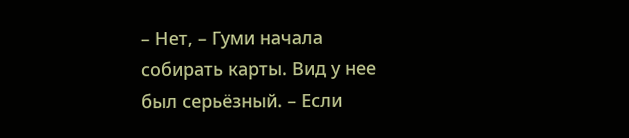– Нет, – Гуми начала собирать карты. Вид у нее был серьёзный. – Если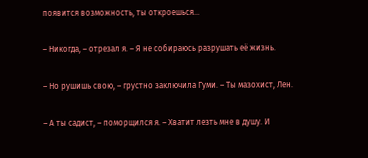появится возможность, ты откроешься…

– Никогда, – отрезал я. – Я не собираюсь разрушать её жизнь.

– Но рушишь свою, – грустно заключила Гуми. – Ты мазохист, Лен.

– А ты садист, – поморщился я. – Хватит лезть мне в душу. И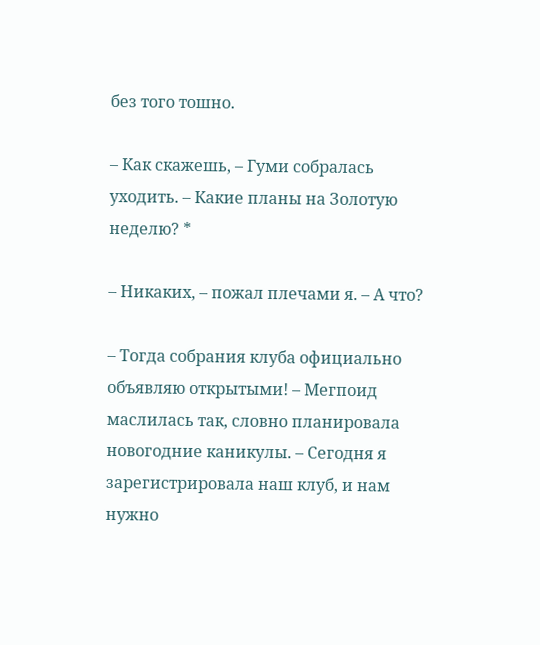без того тошно.

– Как скажешь, – Гуми собралась уходить. – Какие планы на Золотую неделю? *

– Никаких, – пожал плечами я. – А что?

– Тогда собрания клуба официально объявляю открытыми! – Мегпоид маслилась так, словно планировала новогодние каникулы. – Сегодня я зарегистрировала наш клуб, и нам нужно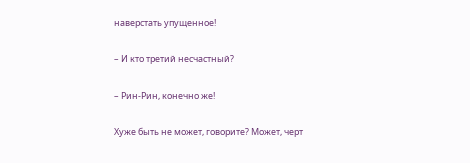наверстать упущенное!

– И кто третий несчастный?

– Рин-Рин, конечно же!

Хуже быть не может, говорите? Может, черт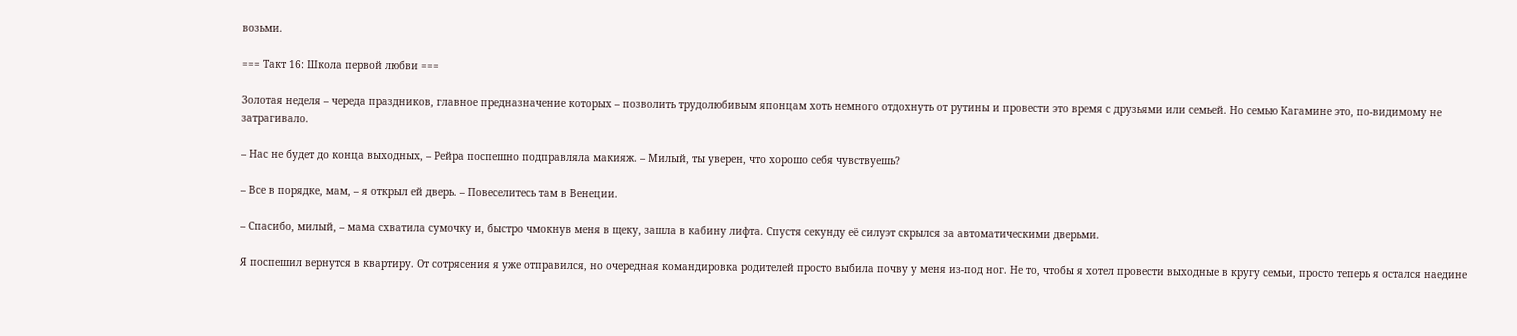возьми.

=== Такт 16: Школа первой любви ===

Золотая неделя – череда праздников, главное предназначение которых – позволить трудолюбивым японцам хоть немного отдохнуть от рутины и провести это время с друзьями или семьей. Но семью Кагамине это, по-видимому не затрагивало.

– Нас не будет до конца выходных, – Рейра поспешно подправляла макияж. – Милый, ты уверен, что хорошо себя чувствуешь?

– Все в порядке, мам, – я открыл ей дверь. – Повеселитесь там в Венеции.

– Спасибо, милый, – мама схватила сумочку и, быстро чмокнув меня в щеку, зашла в кабину лифта. Спустя секунду её силуэт скрылся за автоматическими дверьми.

Я поспешил вернутся в квартиру. От сотрясения я уже отправился, но очередная командировка родителей просто выбила почву у меня из-под ног. Не то, чтобы я хотел провести выходные в кругу семьи, просто теперь я остался наедине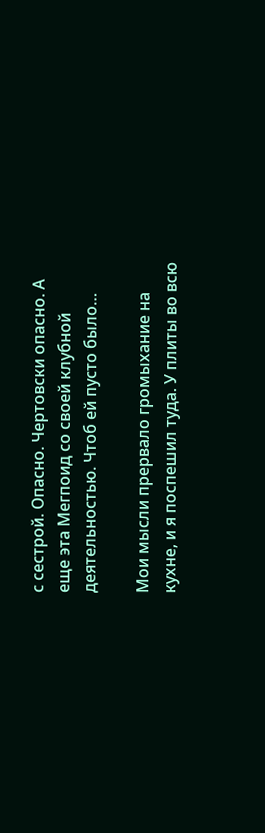с сестрой. Опасно. Чертовски опасно. А еще эта Мегпоид со своей клубной деятельностью. Чтоб ей пусто было…

Мои мысли прервало громыхание на кухне, и я поспешил туда. У плиты во всю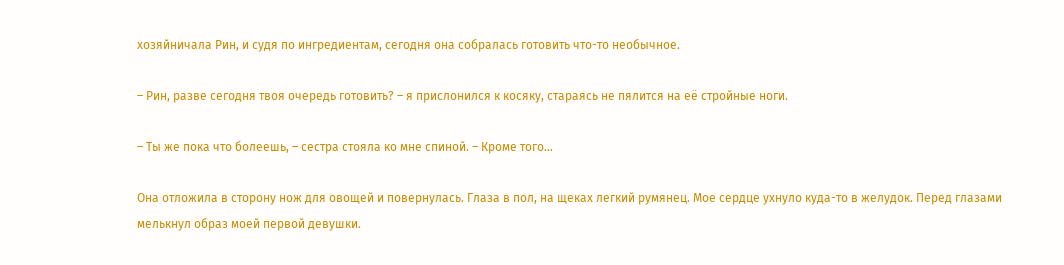хозяйничала Рин, и судя по ингредиентам, сегодня она собралась готовить что-то необычное.

– Рин, разве сегодня твоя очередь готовить? – я прислонился к косяку, стараясь не пялится на её стройные ноги.

– Ты же пока что болеешь, – сестра стояла ко мне спиной. – Кроме того…

Она отложила в сторону нож для овощей и повернулась. Глаза в пол, на щеках легкий румянец. Мое сердце ухнуло куда-то в желудок. Перед глазами мелькнул образ моей первой девушки.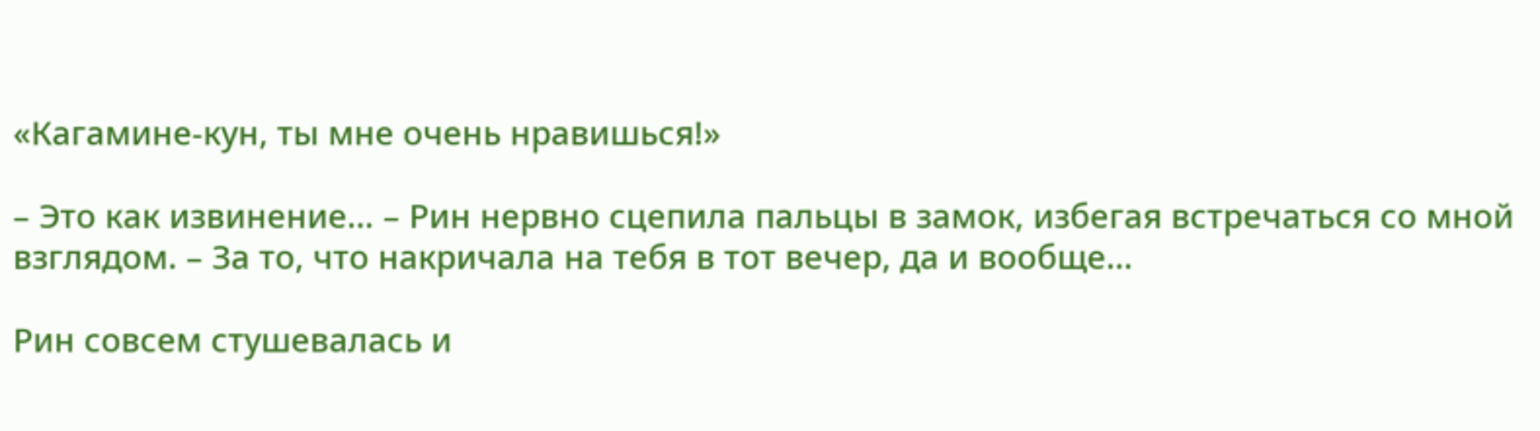«Кагамине-кун, ты мне очень нравишься!»

– Это как извинение… – Рин нервно сцепила пальцы в замок, избегая встречаться со мной взглядом. – За то, что накричала на тебя в тот вечер, да и вообще…

Рин совсем стушевалась и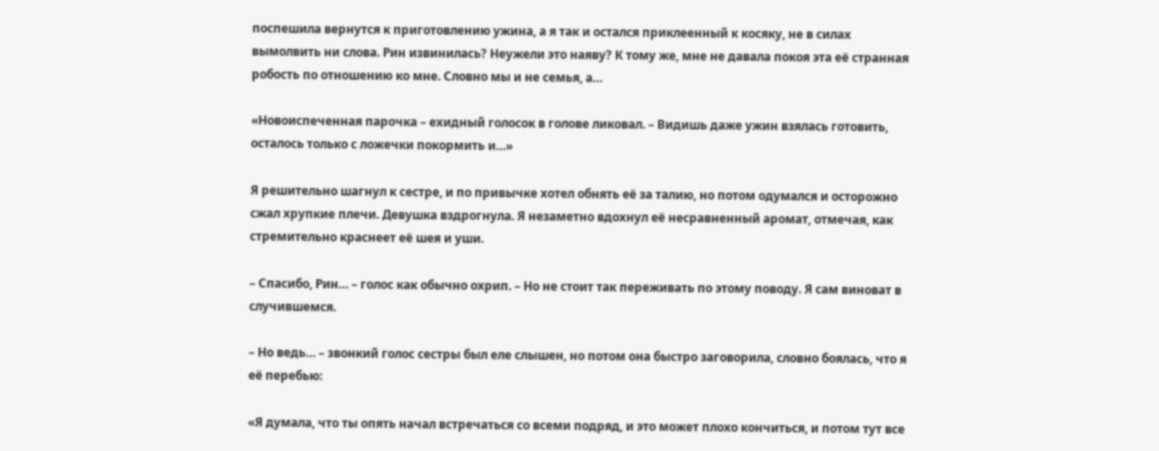поспешила вернутся к приготовлению ужина, а я так и остался приклеенный к косяку, не в силах вымолвить ни слова. Рин извинилась? Неужели это наяву? К тому же, мне не давала покоя эта её странная робость по отношению ко мне. Словно мы и не семья, а…

«Новоиспеченная парочка – ехидный голосок в голове ликовал. – Видишь даже ужин взялась готовить, осталось только с ложечки покормить и…»

Я решительно шагнул к сестре, и по привычке хотел обнять её за талию, но потом одумался и осторожно сжал хрупкие плечи. Девушка вздрогнула. Я незаметно вдохнул её несравненный аромат, отмечая, как стремительно краснеет её шея и уши.

– Спасибо, Рин… – голос как обычно охрип. – Но не стоит так переживать по этому поводу. Я сам виноват в случившемся.

– Но ведь… – звонкий голос сестры был еле слышен, но потом она быстро заговорила, словно боялась, что я её перебью:

«Я думала, что ты опять начал встречаться со всеми подряд, и это может плохо кончиться, и потом тут все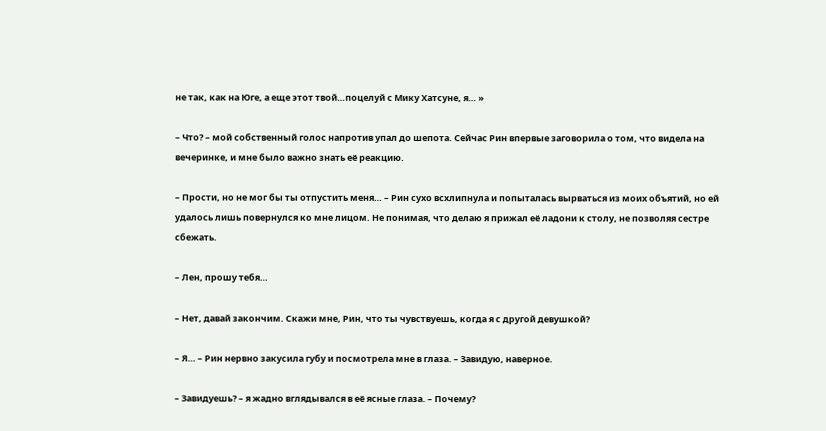не так, как на Юге, а еще этот твой…поцелуй с Мику Хатсуне, я… »

– Что? – мой собственный голос напротив упал до шепота. Сейчас Рин впервые заговорила о том, что видела на вечеринке, и мне было важно знать её реакцию.

– Прости, но не мог бы ты отпустить меня… – Рин сухо всхлипнула и попыталась вырваться из моих объятий, но ей удалось лишь повернулся ко мне лицом. Не понимая, что делаю я прижал её ладони к столу, не позволяя сестре сбежать.

– Лен, прошу тебя…

– Нет, давай закончим. Скажи мне, Рин, что ты чувствуешь, когда я с другой девушкой?

– Я… – Рин нервно закусила губу и посмотрела мне в глаза. – Завидую, наверное.

– Завидуешь? – я жадно вглядывался в её ясные глаза. – Почему?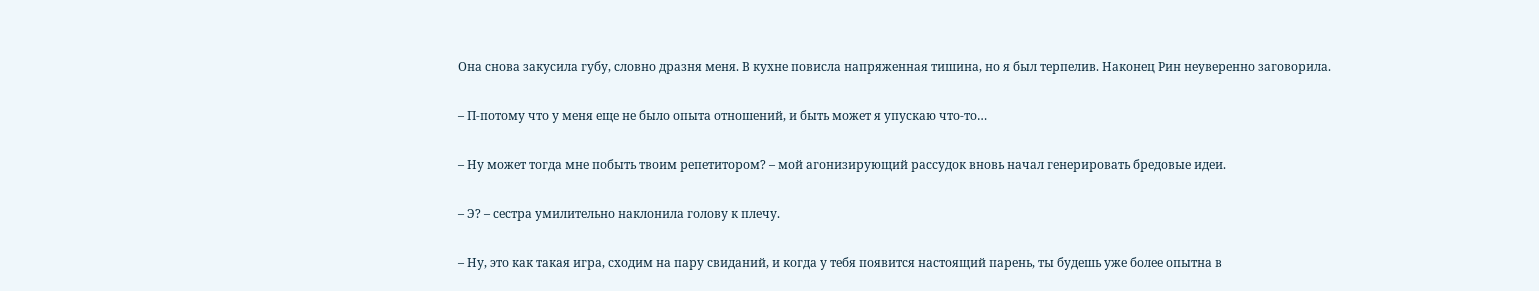Она снова закусила губу, словно дразня меня. В кухне повисла напряженная тишина, но я был терпелив. Наконец Рин неуверенно заговорила.

– П-потому что у меня еще не было опыта отношений, и быть может я упускаю что-то…

– Ну может тогда мне побыть твоим репетитором? – мой агонизирующий рассудок вновь начал генерировать бредовые идеи.

– Э? – сестра умилительно наклонила голову к плечу.

– Ну, это как такая игра, сходим на пару свиданий, и когда у тебя появится настоящий парень, ты будешь уже более опытна в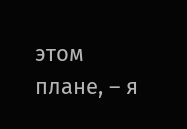этом плане, – я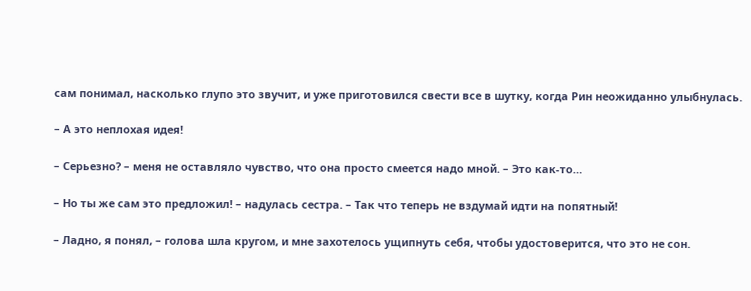сам понимал, насколько глупо это звучит, и уже приготовился свести все в шутку, когда Рин неожиданно улыбнулась.

– А это неплохая идея!

– Серьезно? – меня не оставляло чувство, что она просто смеется надо мной. – Это как-то…

– Но ты же сам это предложил! – надулась сестра. – Так что теперь не вздумай идти на попятный!

– Ладно, я понял, – голова шла кругом, и мне захотелось ущипнуть себя, чтобы удостоверится, что это не сон.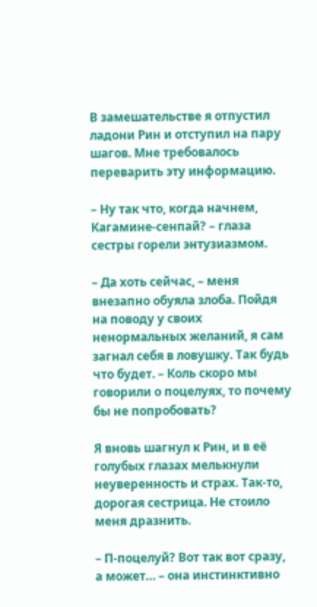В замешательстве я отпустил ладони Рин и отступил на пару шагов. Мне требовалось переварить эту информацию.

– Ну так что, когда начнем, Кагамине-сенпай? – глаза сестры горели энтузиазмом.

– Да хоть сейчас, – меня внезапно обуяла злоба. Пойдя на поводу у своих ненормальных желаний, я сам загнал себя в ловушку. Так будь что будет. – Коль скоро мы говорили о поцелуях, то почему бы не попробовать?

Я вновь шагнул к Рин, и в её голубых глазах мелькнули неуверенность и страх. Так-то, дорогая сестрица. Не стоило меня дразнить.

– П-поцелуй? Вот так вот сразу, а может… – она инстинктивно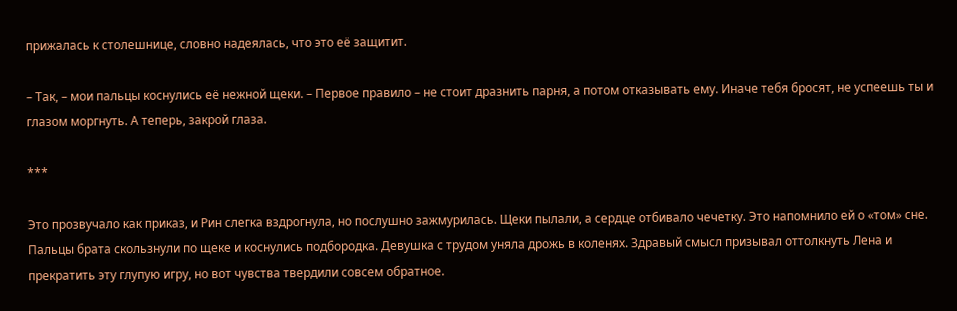прижалась к столешнице, словно надеялась, что это её защитит.

– Так, – мои пальцы коснулись её нежной щеки. – Первое правило – не стоит дразнить парня, а потом отказывать ему. Иначе тебя бросят, не успеешь ты и глазом моргнуть. А теперь, закрой глаза.

***

Это прозвучало как приказ, и Рин слегка вздрогнула, но послушно зажмурилась. Щеки пылали, а сердце отбивало чечетку. Это напомнило ей о «том» сне. Пальцы брата скользнули по щеке и коснулись подбородка. Девушка с трудом уняла дрожь в коленях. Здравый смысл призывал оттолкнуть Лена и прекратить эту глупую игру, но вот чувства твердили совсем обратное.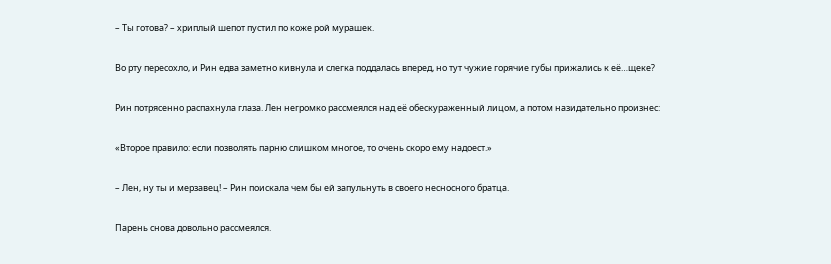– Ты готова? – хриплый шепот пустил по коже рой мурашек.

Во рту пересохло, и Рин едва заметно кивнула и слегка поддалась вперед, но тут чужие горячие губы прижались к её…щеке?

Рин потрясенно распахнула глаза. Лен негромко рассмеялся над её обескураженный лицом, а потом назидательно произнес:

«Второе правило: если позволять парню слишком многое, то очень скоро ему надоест.»

– Лен, ну ты и мерзавец! – Рин поискала чем бы ей запульнуть в своего несносного братца.

Парень снова довольно рассмеялся.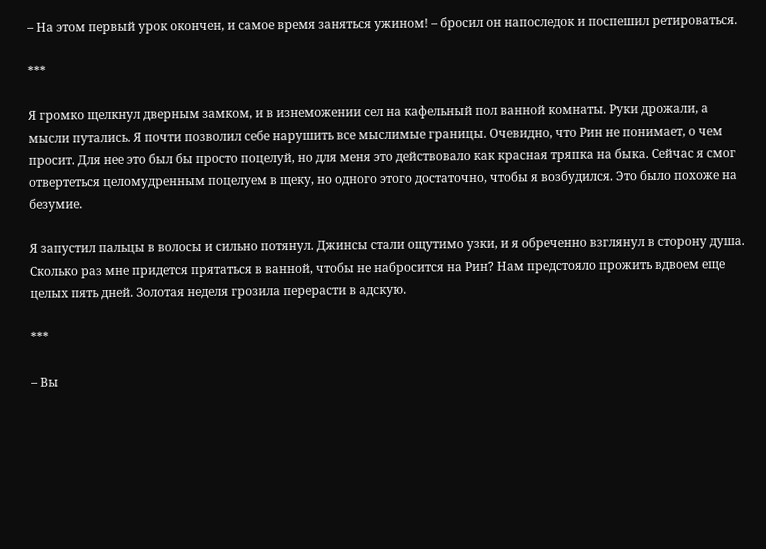– На этом первый урок окончен, и самое время заняться ужином! – бросил он напоследок и поспешил ретироваться.

***

Я громко щелкнул дверным замком, и в изнеможении сел на кафельный пол ванной комнаты. Руки дрожали, а мысли путались. Я почти позволил себе нарушить все мыслимые границы. Очевидно, что Рин не понимает, о чем просит. Для нее это был бы просто поцелуй, но для меня это действовало как красная тряпка на быка. Сейчас я смог отвертеться целомудренным поцелуем в щеку, но одного этого достаточно, чтобы я возбудился. Это было похоже на безумие.

Я запустил пальцы в волосы и сильно потянул. Джинсы стали ощутимо узки, и я обреченно взглянул в сторону душа. Сколько раз мне придется прятаться в ванной, чтобы не набросится на Рин? Нам предстояло прожить вдвоем еще целых пять дней. Золотая неделя грозила перерасти в адскую.

***

– Вы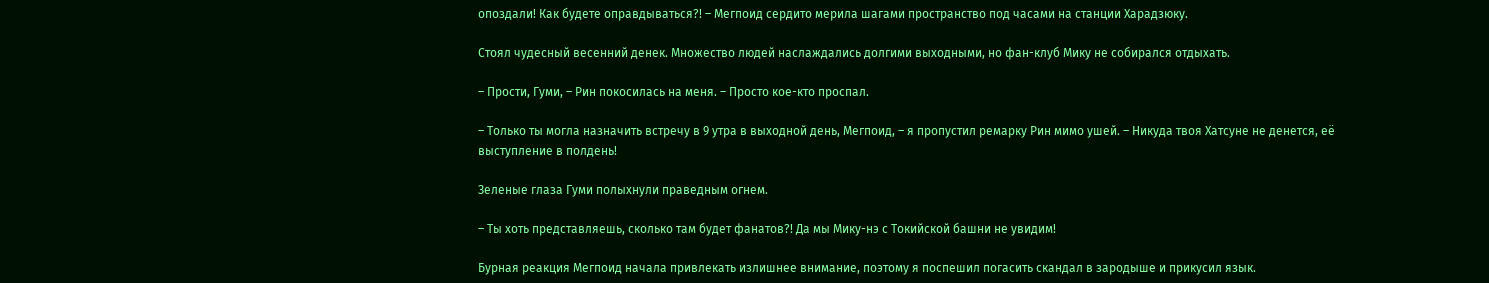опоздали! Как будете оправдываться?! – Мегпоид сердито мерила шагами пространство под часами на станции Харадзюку.

Стоял чудесный весенний денек. Множество людей наслаждались долгими выходными, но фан-клуб Мику не собирался отдыхать.

– Прости, Гуми, – Рин покосилась на меня. – Просто кое-кто проспал.

– Только ты могла назначить встречу в 9 утра в выходной день, Мегпоид, – я пропустил ремарку Рин мимо ушей. – Никуда твоя Хатсуне не денется, её выступление в полдень!

Зеленые глаза Гуми полыхнули праведным огнем.

– Ты хоть представляешь, сколько там будет фанатов?! Да мы Мику-нэ с Токийской башни не увидим!

Бурная реакция Мегпоид начала привлекать излишнее внимание, поэтому я поспешил погасить скандал в зародыше и прикусил язык.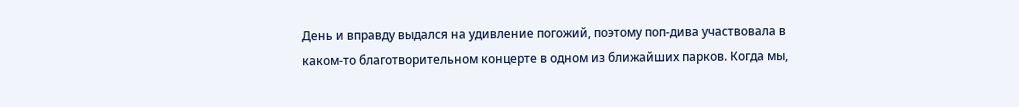День и вправду выдался на удивление погожий, поэтому поп-дива участвовала в каком-то благотворительном концерте в одном из ближайших парков. Когда мы,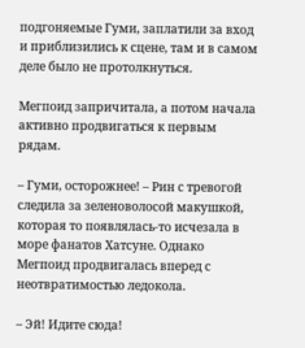подгоняемые Гуми, заплатили за вход и приблизились к сцене, там и в самом деле было не протолкнуться.

Мегпоид запричитала, а потом начала активно продвигаться к первым рядам.

– Гуми, осторожнее! – Рин с тревогой следила за зеленоволосой макушкой, которая то появлялась-то исчезала в море фанатов Хатсуне. Однако Мегпоид продвигалась вперед с неотвратимостью ледокола.

– Эй! Идите сюда!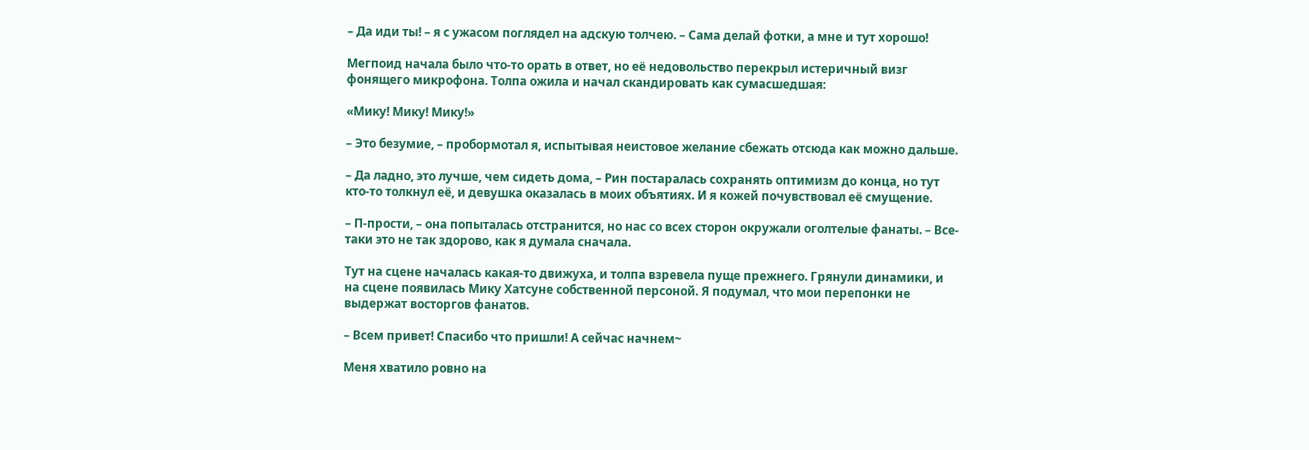– Да иди ты! – я с ужасом поглядел на адскую толчею. – Сама делай фотки, а мне и тут хорошо!

Мегпоид начала было что-то орать в ответ, но её недовольство перекрыл истеричный визг фонящего микрофона. Толпа ожила и начал скандировать как сумасшедшая:

«Мику! Мику! Мику!»

– Это безумие, – пробормотал я, испытывая неистовое желание сбежать отсюда как можно дальше.

– Да ладно, это лучше, чем сидеть дома, – Рин постаралась сохранять оптимизм до конца, но тут кто-то толкнул её, и девушка оказалась в моих объятиях. И я кожей почувствовал её смущение.

– П-прости, – она попыталась отстранится, но нас со всех сторон окружали оголтелые фанаты. – Все-таки это не так здорово, как я думала сначала.

Тут на сцене началась какая-то движуха, и толпа взревела пуще прежнего. Грянули динамики, и на сцене появилась Мику Хатсуне собственной персоной. Я подумал, что мои перепонки не выдержат восторгов фанатов.

– Всем привет! Спасибо что пришли! А сейчас начнем~

Меня хватило ровно на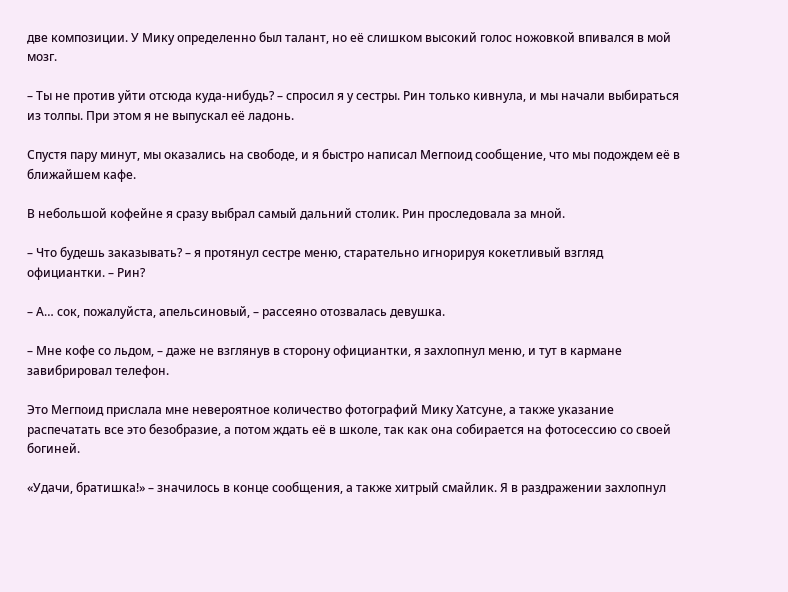две композиции. У Мику определенно был талант, но её слишком высокий голос ножовкой впивался в мой мозг.

– Ты не против уйти отсюда куда-нибудь? – спросил я у сестры. Рин только кивнула, и мы начали выбираться из толпы. При этом я не выпускал её ладонь.

Спустя пару минут, мы оказались на свободе, и я быстро написал Мегпоид сообщение, что мы подождем её в ближайшем кафе.

В небольшой кофейне я сразу выбрал самый дальний столик. Рин проследовала за мной.

– Что будешь заказывать? – я протянул сестре меню, старательно игнорируя кокетливый взгляд официантки. – Рин?

– А… сок, пожалуйста, апельсиновый, – рассеяно отозвалась девушка.

– Мне кофе со льдом, – даже не взглянув в сторону официантки, я захлопнул меню, и тут в кармане завибрировал телефон.

Это Мегпоид прислала мне невероятное количество фотографий Мику Хатсуне, а также указание распечатать все это безобразие, а потом ждать её в школе, так как она собирается на фотосессию со своей богиней.

«Удачи, братишка!» – значилось в конце сообщения, а также хитрый смайлик. Я в раздражении захлопнул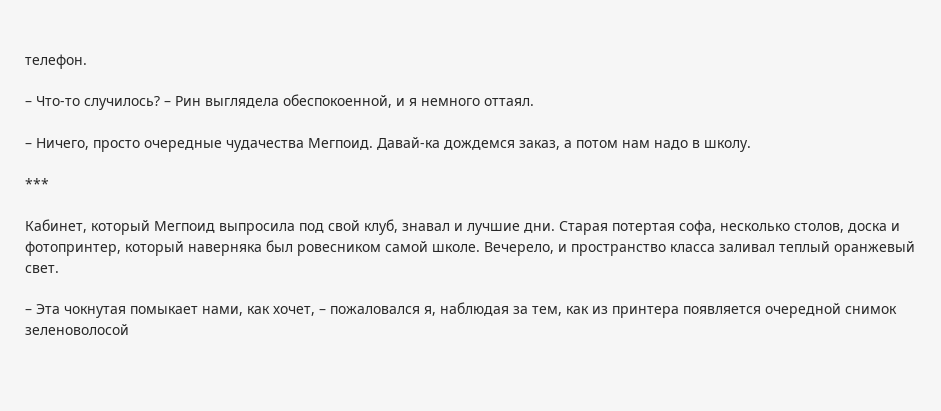телефон.

– Что-то случилось? – Рин выглядела обеспокоенной, и я немного оттаял.

– Ничего, просто очередные чудачества Мегпоид. Давай-ка дождемся заказ, а потом нам надо в школу.

***

Кабинет, который Мегпоид выпросила под свой клуб, знавал и лучшие дни. Старая потертая софа, несколько столов, доска и фотопринтер, который наверняка был ровесником самой школе. Вечерело, и пространство класса заливал теплый оранжевый свет.

– Эта чокнутая помыкает нами, как хочет, – пожаловался я, наблюдая за тем, как из принтера появляется очередной снимок зеленоволосой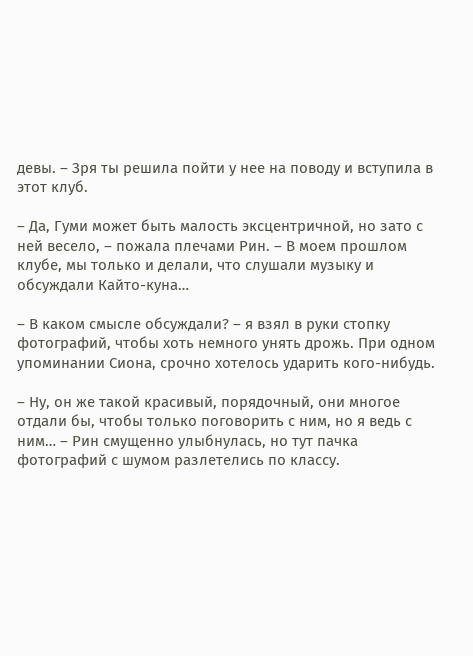девы. – Зря ты решила пойти у нее на поводу и вступила в этот клуб.

– Да, Гуми может быть малость эксцентричной, но зато с ней весело, – пожала плечами Рин. – В моем прошлом клубе, мы только и делали, что слушали музыку и обсуждали Кайто-куна…

– В каком смысле обсуждали? – я взял в руки стопку фотографий, чтобы хоть немного унять дрожь. При одном упоминании Сиона, срочно хотелось ударить кого-нибудь.

– Ну, он же такой красивый, порядочный, они многое отдали бы, чтобы только поговорить с ним, но я ведь с ним… – Рин смущенно улыбнулась, но тут пачка фотографий с шумом разлетелись по классу.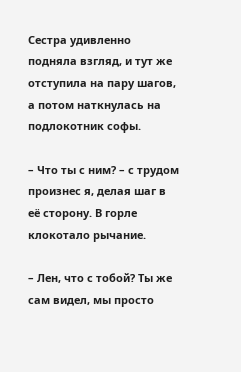Сестра удивленно подняла взгляд, и тут же отступила на пару шагов, а потом наткнулась на подлокотник софы.

– Что ты с ним? – с трудом произнес я, делая шаг в её сторону. В горле клокотало рычание.

– Лен, что с тобой? Ты же сам видел, мы просто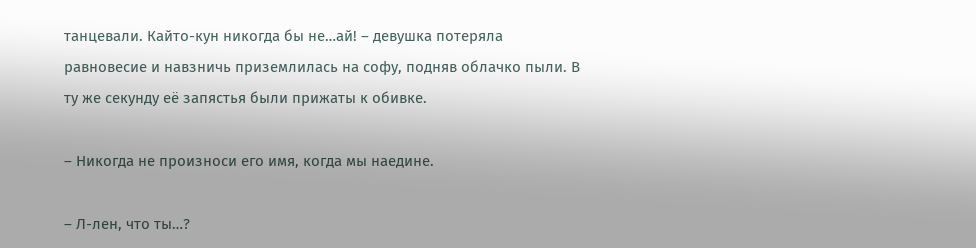танцевали. Кайто-кун никогда бы не…ай! – девушка потеряла равновесие и навзничь приземлилась на софу, подняв облачко пыли. В ту же секунду её запястья были прижаты к обивке.

– Никогда не произноси его имя, когда мы наедине.

– Л-лен, что ты…?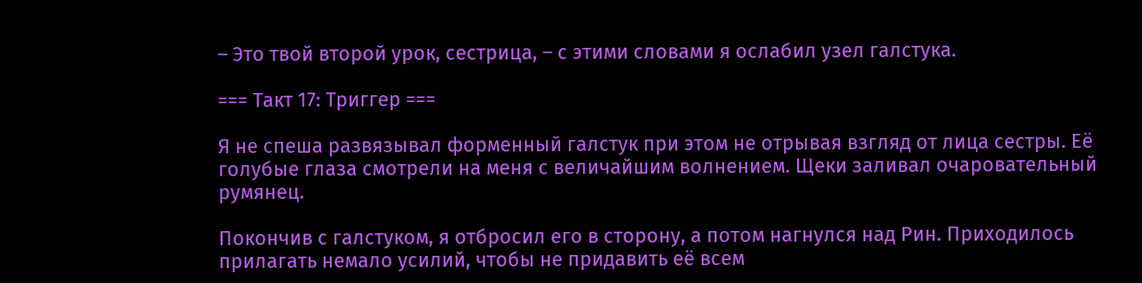– Это твой второй урок, сестрица, – с этими словами я ослабил узел галстука.

=== Такт 17: Триггер ===

Я не спеша развязывал форменный галстук при этом не отрывая взгляд от лица сестры. Её голубые глаза смотрели на меня с величайшим волнением. Щеки заливал очаровательный румянец.

Покончив с галстуком, я отбросил его в сторону, а потом нагнулся над Рин. Приходилось прилагать немало усилий, чтобы не придавить её всем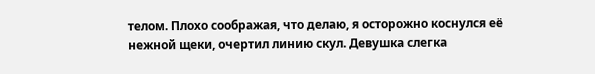телом. Плохо соображая, что делаю, я осторожно коснулся её нежной щеки, очертил линию скул. Девушка слегка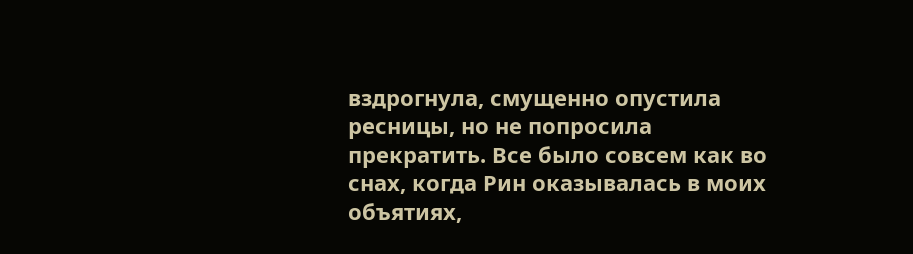вздрогнула, смущенно опустила ресницы, но не попросила прекратить. Все было совсем как во снах, когда Рин оказывалась в моих объятиях,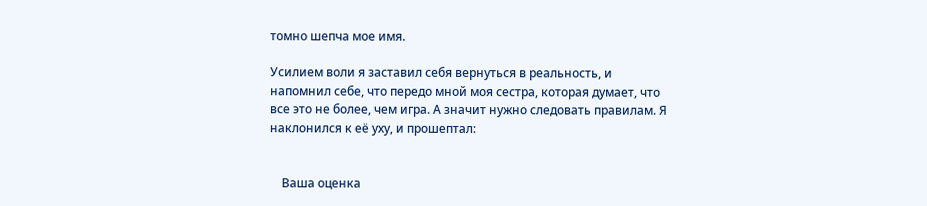томно шепча мое имя.

Усилием воли я заставил себя вернуться в реальность, и напомнил себе, что передо мной моя сестра, которая думает, что все это не более, чем игра. А значит нужно следовать правилам. Я наклонился к её уху, и прошептал:


    Ваша оценка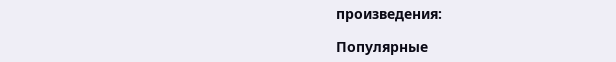произведения:

Популярные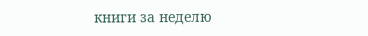книги за неделю